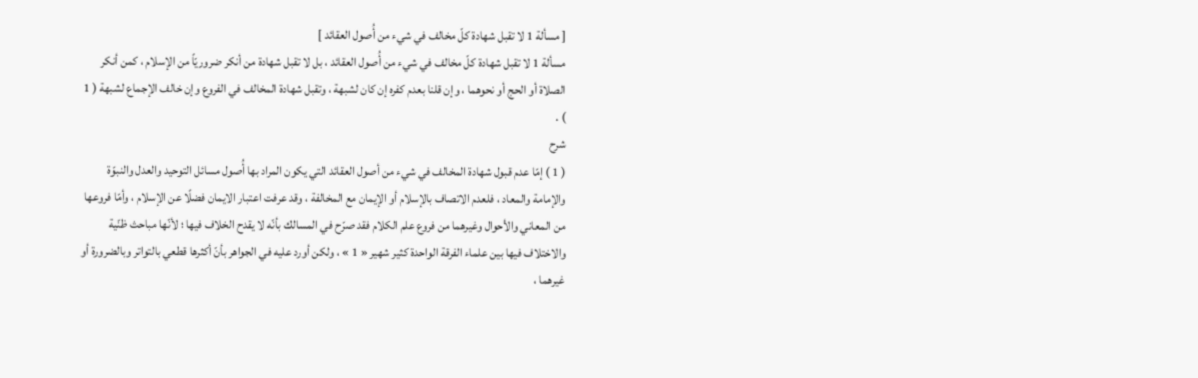[ مسألة 1 لا تقبل شهادة كلّ مخالف في شيء من أُصول العقائد ]
مسألة 1 لا تقبل شهادة كلّ مخالف في شيء من أُصول العقائد ، بل لا تقبل شهادة من أنكر ضروريّاً من الإسلام ، كمن أنكر الصلاة أو الحج أو نحوهما ، وإن قلنا بعدم كفره إن كان لشبهة ، وتقبل شهادة المخالف في الفروع وإن خالف الإجماع لشبهة ( 1 ) .
شرح
( 1 ) إمّا عدم قبول شهادة المخالف في شيء من أصول العقائد التي يكون المراد بها أُصول مسائل التوحيد والعدل والنبوّة والإمامة والمعاد ، فلعدم الاتصاف بالإسلام أو الإيمان مع المخالفة ، وقد عرفت اعتبار الايمان فضلًا عن الإسلام ، وأمّا فروعها من المعاني والأحوال وغيرهما من فروع علم الكلام فقد صرّح في المسالك بأنّه لا يقدح الخلاف فيها ؛ لأنّها مباحث ظنّية والاختلاف فيها بين علماء الفرقة الواحدة كثير شهير « 1 » ، ولكن أورد عليه في الجواهر بأنّ أكثرها قطعي بالتواتر وبالضرورة أو غيرهما ،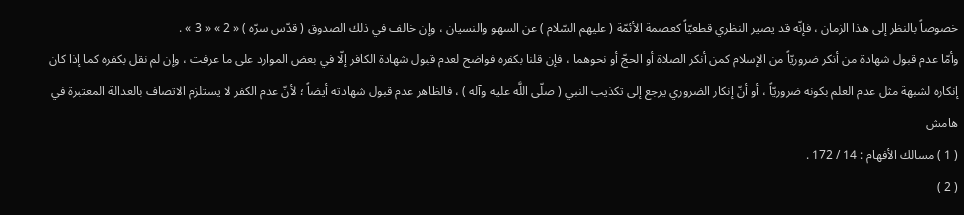خصوصاً بالنظر إلى هذا الزمان ، فإنّه قد يصير النظري قطعيّاً كعصمة الأئمّة ( عليهم السّلام ) عن السهو والنسيان ، وإن خالف في ذلك الصدوق ( قدّس سرّه ) « 2 » « 3 » .
وأمّا عدم قبول شهادة من أنكر ضروريّاً من الإسلام كمن أنكر الصلاة أو الحجّ أو نحوهما ، فإن قلنا بكفره فواضح لعدم قبول شهادة الكافر إلّا في بعض الموارد على ما عرفت ، وإن لم نقل بكفره كما إذا كان إنكاره لشبهة مثل عدم العلم بكونه ضروريّاً ، أو أنّ إنكار الضروري يرجع إلى تكذيب النبي ( صلّى اللَّه عليه وآله ) ، فالظاهر عدم قبول شهادته أيضاً ؛ لأنّ عدم الكفر لا يستلزم الاتصاف بالعدالة المعتبرة في
هامش
( 1 ) مسالك الأفهام : 14 / 172 .
( 2 )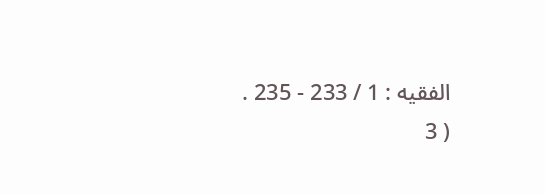الفقيه : 1 / 233 - 235 .
( 3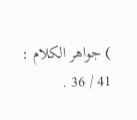) جواهر الكلام : 41 / 36 .